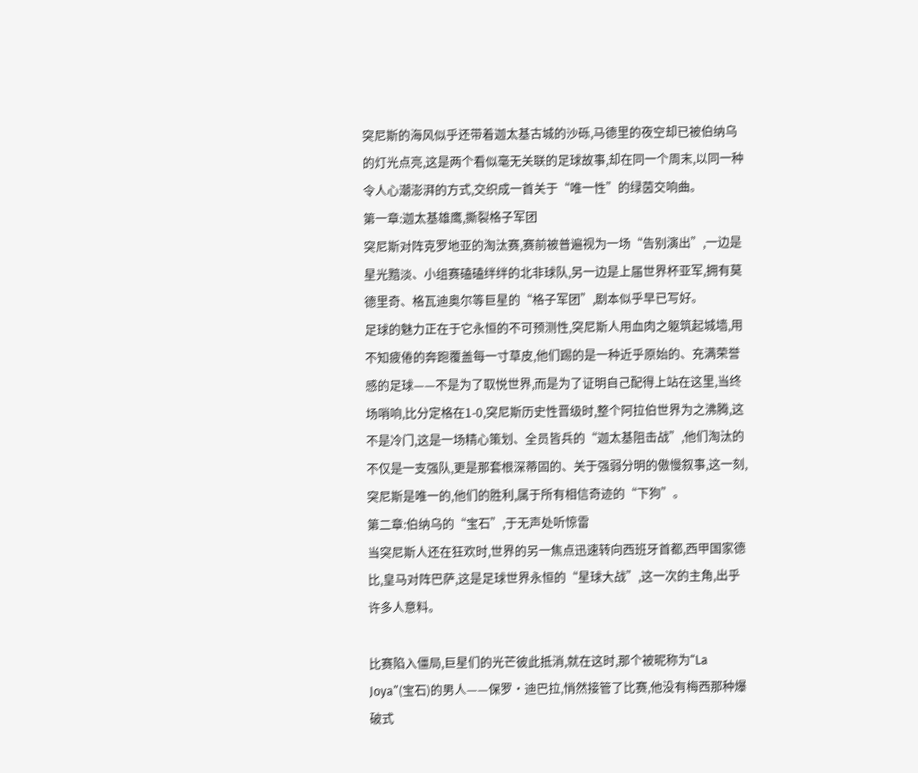突尼斯的海风似乎还带着迦太基古城的沙砾,马德里的夜空却已被伯纳乌的灯光点亮,这是两个看似毫无关联的足球故事,却在同一个周末,以同一种令人心潮澎湃的方式,交织成一首关于“唯一性”的绿茵交响曲。
第一章:迦太基雄鹰,撕裂格子军团
突尼斯对阵克罗地亚的淘汰赛,赛前被普遍视为一场“告别演出”,一边是星光黯淡、小组赛磕磕绊绊的北非球队,另一边是上届世界杯亚军,拥有莫德里奇、格瓦迪奥尔等巨星的“格子军团”,剧本似乎早已写好。
足球的魅力正在于它永恒的不可预测性,突尼斯人用血肉之躯筑起城墙,用不知疲倦的奔跑覆盖每一寸草皮,他们踢的是一种近乎原始的、充满荣誉感的足球——不是为了取悦世界,而是为了证明自己配得上站在这里,当终场哨响,比分定格在1-0,突尼斯历史性晋级时,整个阿拉伯世界为之沸腾,这不是冷门,这是一场精心策划、全员皆兵的“迦太基阻击战”,他们淘汰的不仅是一支强队,更是那套根深蒂固的、关于强弱分明的傲慢叙事,这一刻,突尼斯是唯一的,他们的胜利,属于所有相信奇迹的“下狗”。
第二章:伯纳乌的“宝石”,于无声处听惊雷
当突尼斯人还在狂欢时,世界的另一焦点迅速转向西班牙首都,西甲国家德比,皇马对阵巴萨,这是足球世界永恒的“星球大战”,这一次的主角,出乎许多人意料。

比赛陷入僵局,巨星们的光芒彼此抵消,就在这时,那个被昵称为“La Joya”(宝石)的男人——保罗·迪巴拉,悄然接管了比赛,他没有梅西那种爆破式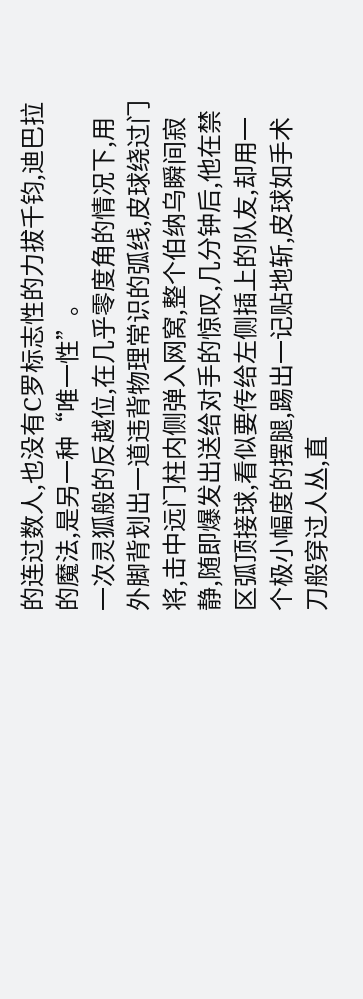的连过数人,也没有C罗标志性的力拔千钧,迪巴拉的魔法,是另一种“唯一性”。
一次灵狐般的反越位,在几乎零度角的情况下,用外脚背划出一道违背物理常识的弧线,皮球绕过门将,击中远门柱内侧弹入网窝,整个伯纳乌瞬间寂静,随即爆发出送给对手的惊叹,几分钟后,他在禁区弧顶接球,看似要传给左侧插上的队友,却用一个极小幅度的摆腿,踢出一记贴地斩,皮球如手术刀般穿过人丛,直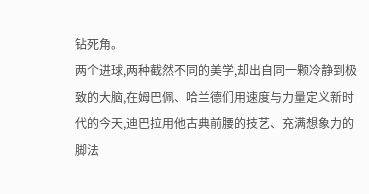钻死角。
两个进球,两种截然不同的美学,却出自同一颗冷静到极致的大脑,在姆巴佩、哈兰德们用速度与力量定义新时代的今天,迪巴拉用他古典前腰的技艺、充满想象力的脚法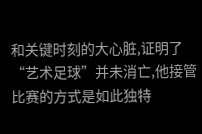和关键时刻的大心脏,证明了“艺术足球”并未消亡,他接管比赛的方式是如此独特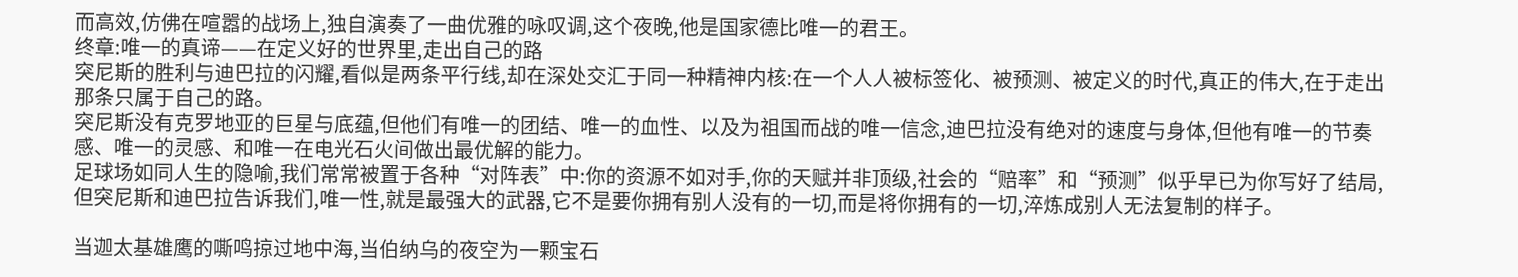而高效,仿佛在喧嚣的战场上,独自演奏了一曲优雅的咏叹调,这个夜晚,他是国家德比唯一的君王。
终章:唯一的真谛——在定义好的世界里,走出自己的路
突尼斯的胜利与迪巴拉的闪耀,看似是两条平行线,却在深处交汇于同一种精神内核:在一个人人被标签化、被预测、被定义的时代,真正的伟大,在于走出那条只属于自己的路。
突尼斯没有克罗地亚的巨星与底蕴,但他们有唯一的团结、唯一的血性、以及为祖国而战的唯一信念,迪巴拉没有绝对的速度与身体,但他有唯一的节奏感、唯一的灵感、和唯一在电光石火间做出最优解的能力。
足球场如同人生的隐喻,我们常常被置于各种“对阵表”中:你的资源不如对手,你的天赋并非顶级,社会的“赔率”和“预测”似乎早已为你写好了结局,但突尼斯和迪巴拉告诉我们,唯一性,就是最强大的武器,它不是要你拥有别人没有的一切,而是将你拥有的一切,淬炼成别人无法复制的样子。

当迦太基雄鹰的嘶鸣掠过地中海,当伯纳乌的夜空为一颗宝石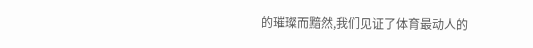的璀璨而黯然,我们见证了体育最动人的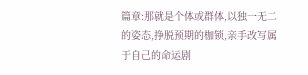篇章:那就是个体或群体,以独一无二的姿态,挣脱预期的枷锁,亲手改写属于自己的命运剧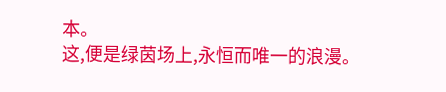本。
这,便是绿茵场上,永恒而唯一的浪漫。